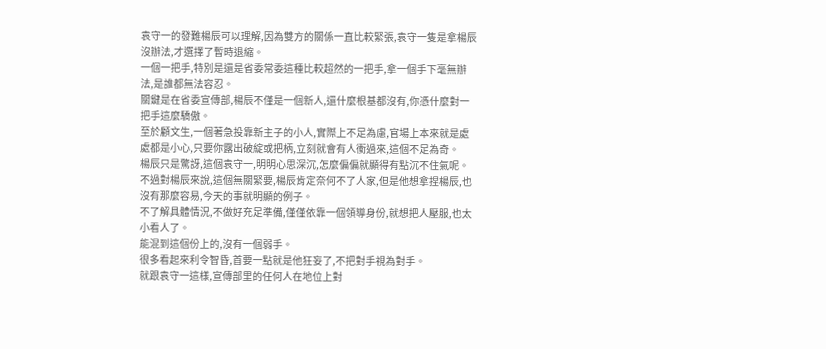袁守一的發難楊辰可以理解,因為雙方的關係一直比較緊張,袁守一隻是拿楊辰沒辦法,才選擇了暫時退縮。
一個一把手,特別是還是省委常委這種比較超然的一把手,拿一個手下毫無辦法,是誰都無法容忍。
關鍵是在省委宣傳部,楊辰不僅是一個新人,還什麼根基都沒有,你憑什麼對一把手這麼驕傲。
至於顧文生,一個著急投靠新主子的小人,實際上不足為慮,官場上本來就是處處都是小心,只要你露出破綻或把柄,立刻就會有人衝過來,這個不足為奇。
楊辰只是驚訝,這個袁守一,明明心思深沉,怎麼偏偏就顯得有點沉不住氣呢。
不過對楊辰來說,這個無關緊要,楊辰肯定奈何不了人家,但是他想拿捏楊辰,也沒有那麼容易,今天的事就明顯的例子。
不了解具體情況,不做好充足準備,僅僅依靠一個領導身份,就想把人壓服,也太小看人了。
能混到這個份上的,沒有一個弱手。
很多看起來利令智昏,首要一點就是他狂妄了,不把對手視為對手。
就跟袁守一這樣,宣傳部里的任何人在地位上對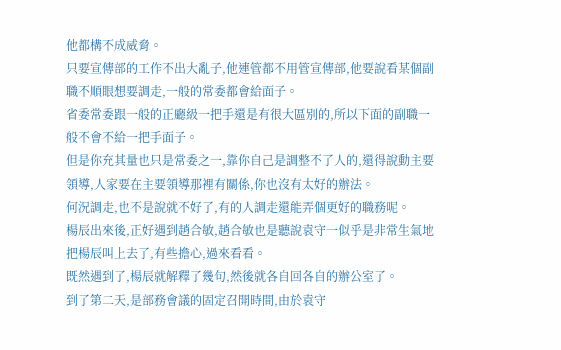他都構不成威脅。
只要宣傳部的工作不出大亂子,他連管都不用管宣傳部,他要說看某個副職不順眼想要調走,一般的常委都會給面子。
省委常委跟一般的正廳級一把手還是有很大區別的,所以下面的副職一般不會不給一把手面子。
但是你充其量也只是常委之一,靠你自己是調整不了人的,還得說動主要領導,人家要在主要領導那裡有關係,你也沒有太好的辦法。
何況調走,也不是說就不好了,有的人調走還能弄個更好的職務呢。
楊辰出來後,正好遇到趙合敏,趙合敏也是聽說袁守一似乎是非常生氣地把楊辰叫上去了,有些擔心,過來看看。
既然遇到了,楊辰就解釋了幾句,然後就各自回各自的辦公室了。
到了第二天,是部務會議的固定召開時間,由於袁守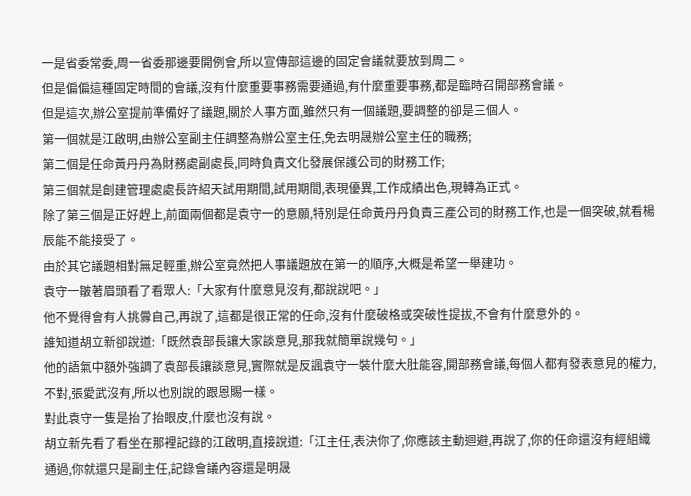一是省委常委,周一省委那邊要開例會,所以宣傳部這邊的固定會議就要放到周二。
但是偏偏這種固定時間的會議,沒有什麼重要事務需要通過,有什麼重要事務,都是臨時召開部務會議。
但是這次,辦公室提前準備好了議題,關於人事方面,雖然只有一個議題,要調整的卻是三個人。
第一個就是江啟明,由辦公室副主任調整為辦公室主任,免去明晟辦公室主任的職務;
第二個是任命黃丹丹為財務處副處長,同時負責文化發展保護公司的財務工作;
第三個就是創建管理處處長許紹天試用期間,試用期間,表現優異,工作成績出色,現轉為正式。
除了第三個是正好趕上,前面兩個都是袁守一的意願,特別是任命黃丹丹負責三產公司的財務工作,也是一個突破,就看楊辰能不能接受了。
由於其它議題相對無足輕重,辦公室竟然把人事議題放在第一的順序,大概是希望一舉建功。
袁守一皺著眉頭看了看眾人:「大家有什麼意見沒有,都說說吧。」
他不覺得會有人挑釁自己,再說了,這都是很正常的任命,沒有什麼破格或突破性提拔,不會有什麼意外的。
誰知道胡立新卻說道:「既然袁部長讓大家談意見,那我就簡單說幾句。」
他的語氣中額外強調了袁部長讓談意見,實際就是反諷袁守一裝什麼大肚能容,開部務會議,每個人都有發表意見的權力,不對,張愛武沒有,所以也別說的跟恩賜一樣。
對此袁守一隻是抬了抬眼皮,什麼也沒有說。
胡立新先看了看坐在那裡記錄的江啟明,直接說道:「江主任,表決你了,你應該主動迴避,再說了,你的任命還沒有經組織通過,你就還只是副主任,記錄會議內容還是明晟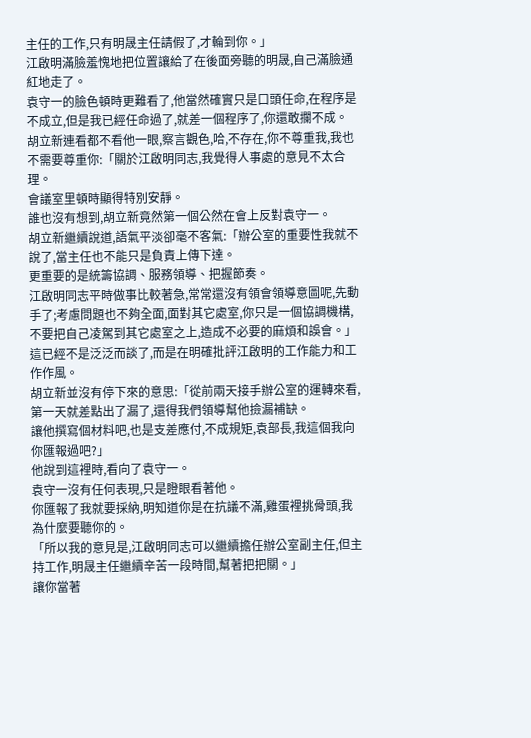主任的工作,只有明晟主任請假了,才輪到你。」
江啟明滿臉羞愧地把位置讓給了在後面旁聽的明晟,自己滿臉通紅地走了。
袁守一的臉色頓時更難看了,他當然確實只是口頭任命,在程序是不成立,但是我已經任命過了,就差一個程序了,你還敢攔不成。
胡立新連看都不看他一眼,察言觀色,哈,不存在,你不尊重我,我也不需要尊重你:「關於江啟明同志,我覺得人事處的意見不太合理。
會議室里頓時顯得特別安靜。
誰也沒有想到,胡立新竟然第一個公然在會上反對袁守一。
胡立新繼續說道,語氣平淡卻毫不客氣:「辦公室的重要性我就不說了,當主任也不能只是負責上傳下達。
更重要的是統籌協調、服務領導、把握節奏。
江啟明同志平時做事比較著急,常常還沒有領會領導意圖呢,先動手了;考慮問題也不夠全面,面對其它處室,你只是一個協調機構,不要把自己凌駕到其它處室之上,造成不必要的麻煩和誤會。」
這已經不是泛泛而談了,而是在明確批評江啟明的工作能力和工作作風。
胡立新並沒有停下來的意思:「從前兩天接手辦公室的運轉來看,第一天就差點出了漏了,還得我們領導幫他撿漏補缺。
讓他撰寫個材料吧,也是支差應付,不成規矩,袁部長,我這個我向你匯報過吧?」
他說到這裡時,看向了袁守一。
袁守一沒有任何表現,只是瞪眼看著他。
你匯報了我就要採納,明知道你是在抗議不滿,雞蛋裡挑骨頭,我為什麼要聽你的。
「所以我的意見是,江啟明同志可以繼續擔任辦公室副主任,但主持工作,明晟主任繼續辛苦一段時間,幫著把把關。」
讓你當著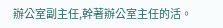辦公室副主任,幹著辦公室主任的活。